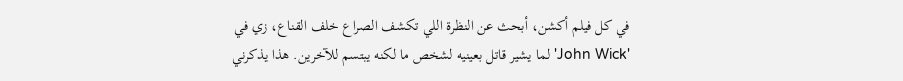في كل فيلم أكشن، أبحث عن النظرة اللي تكشف الصراع خلف القناع، زي في 'John Wick' لما يشير قاتل بعينيه لشخص ما لكنه يبتسم للآخرين. هذا يذكرني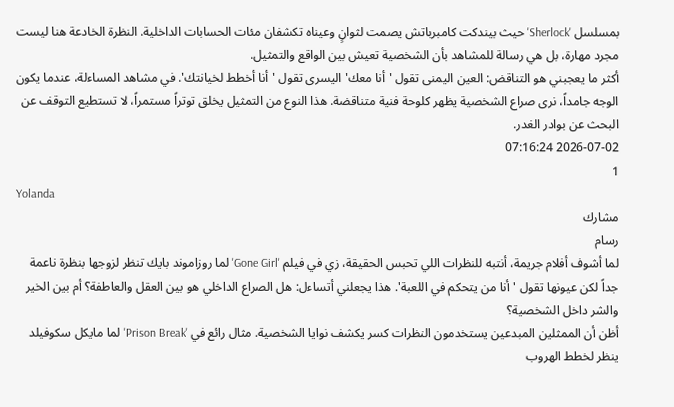بمسلسل 'Sherlock' حيث بيندكت كامبرباتش يصمت لثوانٍ وعيناه تكشفان مئات الحسابات الداخلية. النظرة الخادعة هنا ليست مجرد مهارة، بل هي رسالة للمشاهد بأن الشخصية تعيش بين الواقع والتمثيل.
أكثر ما يعجبني هو التناقض: العين اليمنى تقول 'أنا معك' اليسرى تقول 'أنا أخطط لخيانتك'. في مشاهد المساءلة، عندما يكون الوجه جامداً، نرى صراع الشخصية يظهر كلوحة فنية متناقضة. هذا النوع من التمثيل يخلق توتراً مستمراً، لا تستطيع التوقف عن البحث عن بوادر الغدر.
2026-07-02 07:16:24
1
Yolanda
مشارك
رسام
لما أشوف أفلام جريمة، أنتبه للنظرات اللي تحبس الحقيقة، زي في فيلم 'Gone Girl' لما روزاموند بايك تنظر لزوجها بنظرة ناعمة جداً لكن عيونها تقول 'أنا من يتحكم في اللعبة'. هذا يجعلني أتساءل: هل الصراع الداخلي هو بين العقل والعاطفة؟ أم بين الخير والشر داخل الشخصية؟
أظن أن الممثلين المبدعين يستخدمون النظرات كسر يكشف نوايا الشخصية. مثال رائع في 'Prison Break' لما مايكل سكوفيلد ينظر لخطط الهروب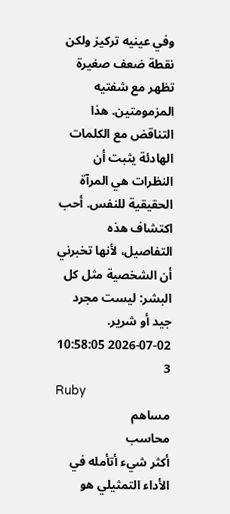وفي عينيه تركيز ولكن نقطة ضعف صغيرة تظهر مع شفتيه المزمومتين. هذا التناقض مع الكلمات الهادئة يثبت أن النظرات هي المرآة الحقيقية للنفس. أحب اكتشاف هذه التفاصيل، لأنها تخبرني أن الشخصية مثل كل البشر: ليست مجرد جيد أو شرير.
2026-07-02 10:58:05
3
Ruby
مساهم
محاسب
أكثر شيء أتأمله في الأداء التمثيلي هو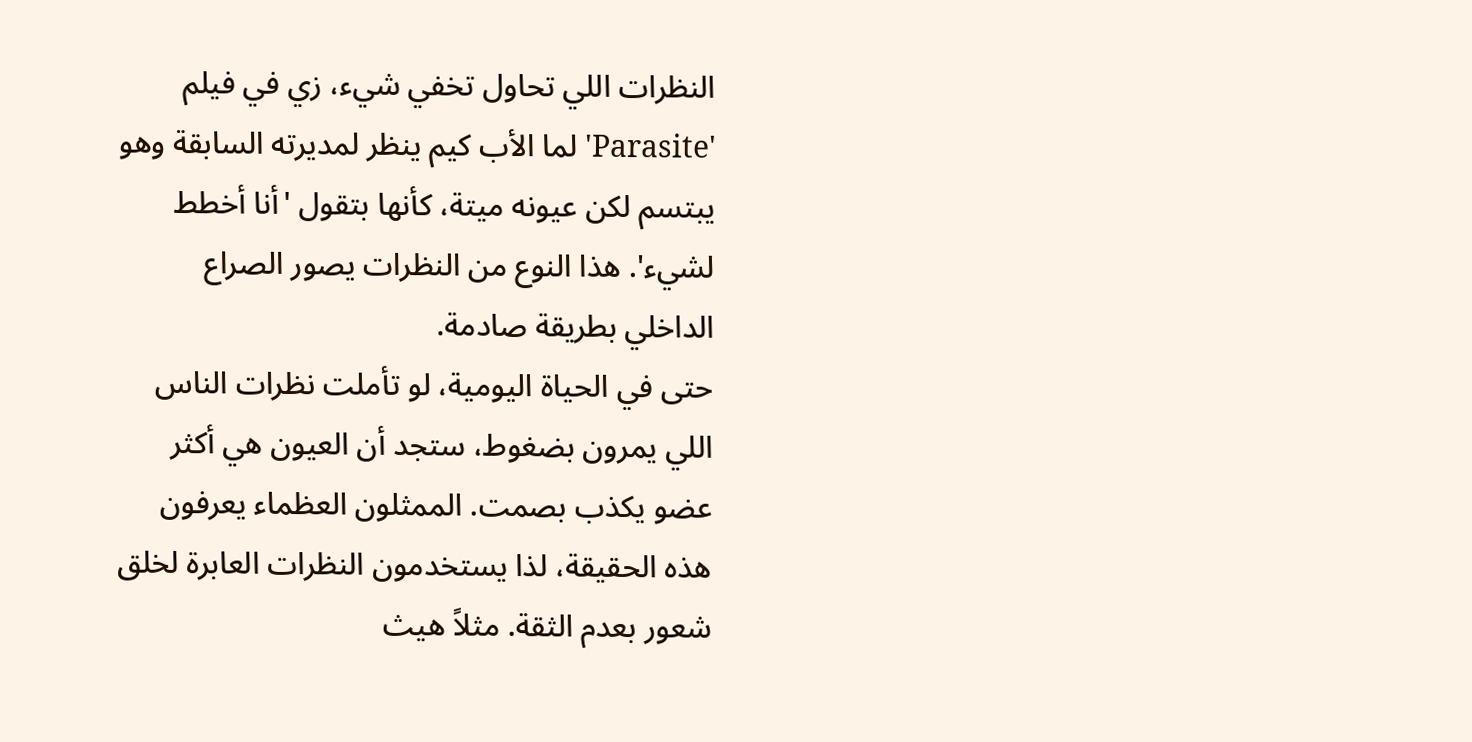النظرات اللي تحاول تخفي شيء، زي في فيلم 'Parasite' لما الأب كيم ينظر لمديرته السابقة وهو يبتسم لكن عيونه ميتة، كأنها بتقول 'أنا أخطط لشيء'. هذا النوع من النظرات يصور الصراع الداخلي بطريقة صادمة.
حتى في الحياة اليومية، لو تأملت نظرات الناس اللي يمرون بضغوط، ستجد أن العيون هي أكثر عضو يكذب بصمت. الممثلون العظماء يعرفون هذه الحقيقة، لذا يستخدمون النظرات العابرة لخلق شعور بعدم الثقة. مثلاً هيث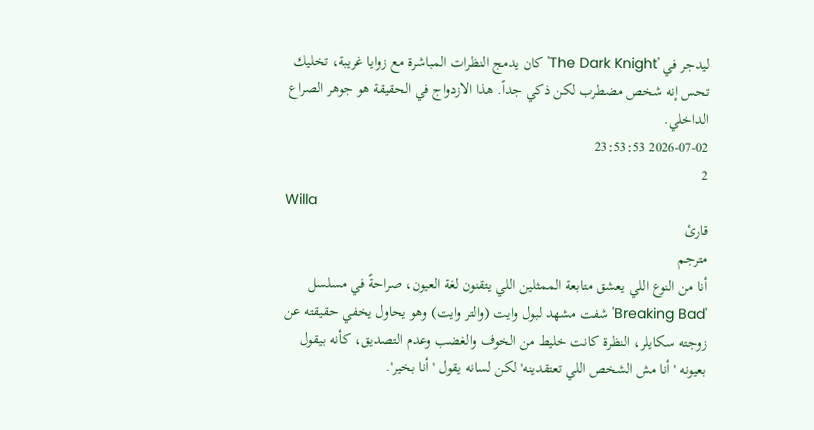ليدجر في 'The Dark Knight' كان يدمج النظرات المباشرة مع زوايا غريبة، تخليك تحس إنه شخص مضطرب لكن ذكي جداً. هذا الازدواج في الحقيقة هو جوهر الصراع الداخلي.
2026-07-02 23:53:53
2
Willa
قارئ
مترجم
أنا من النوع اللي يعشق متابعة الممثلين اللي يتقنون لغة العيون، صراحةً في مسلسل 'Breaking Bad' شفت مشهد لبول وايت (والتر وايت) وهو يحاول يخفي حقيقته عن زوجته سكايلر، النظرة كانت خليط من الخوف والغضب وعدم التصديق، كأنه بيقول بعيونه 'أنا مش الشخص اللي تعتقدينه' لكن لسانه يقول 'أنا بخير'.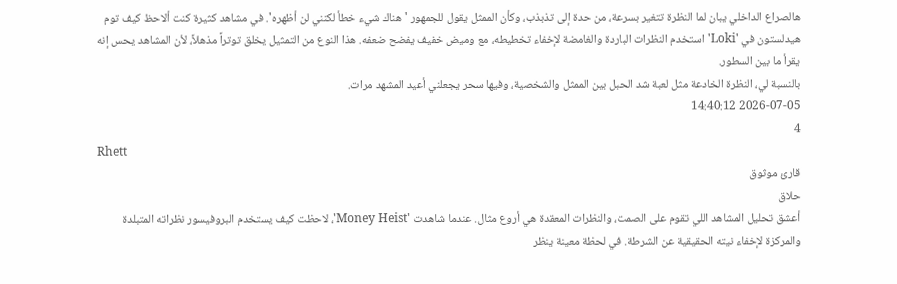هالصراع الداخلي يبان لما النظرة تتغير بسرعة، من حدة إلى تذبذب، وكأن الممثل يقول للجمهور 'هناك شيء خطأ لكنني لن أظهره'. في مشاهد كثيرة كنت ألاحظ كيف توم هيدلستون في 'Loki' استخدم النظرات الباردة والغامضة لإخفاء تخطيطه، مع وميض خفيف يفضح ضعفه. هذا النوع من التمثيل يخلق توتراً مذهلاً، لأن المشاهد يحس إنه يقرأ ما بين السطور.
بالنسبة لي، النظرة الخادعة مثل لعبة شد الحبل بين الممثل والشخصية، وفيها سحر يجعلني أعيد المشهد مرات.
2026-07-05 14:40:12
4
Rhett
قارئ موثوق
حلاق
أعشق تحليل المشاهد اللي تقوم على الصمت، والنظرات المعقدة هي أروع مثال. عندما شاهدت 'Money Heist'، لاحظت كيف يستخدم البروفيسور نظراته المتبلدة والمركزة لإخفاء نيته الحقيقية عن الشرطة. في لحظة معينة ينظر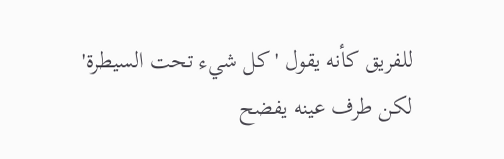للفريق كأنه يقول 'كل شيء تحت السيطرة' لكن طرف عينه يفضح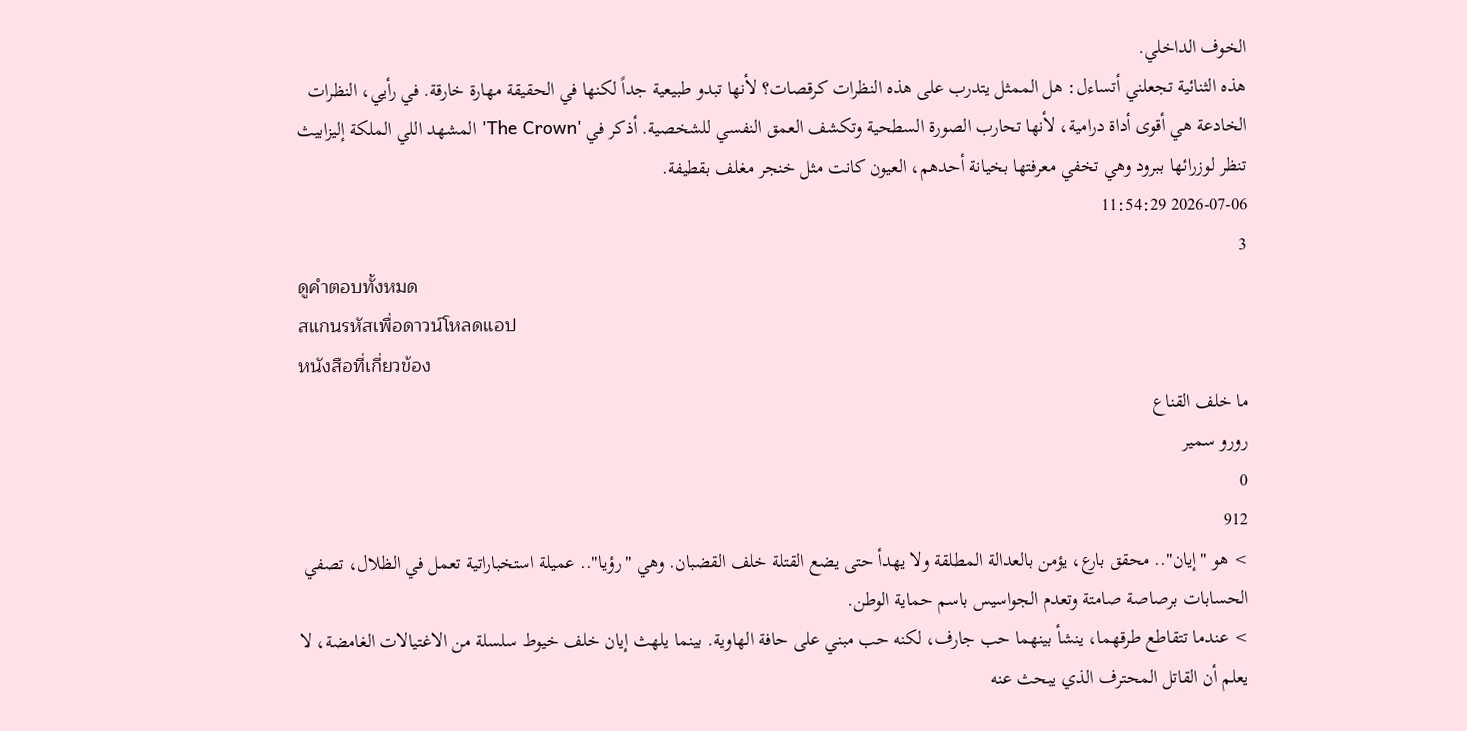الخوف الداخلي.
هذه الثنائية تجعلني أتساءل: هل الممثل يتدرب على هذه النظرات كرقصات؟ لأنها تبدو طبيعية جداً لكنها في الحقيقة مهارة خارقة. في رأيي، النظرات الخادعة هي أقوى أداة درامية، لأنها تحارب الصورة السطحية وتكشف العمق النفسي للشخصية. أذكر في 'The Crown' المشهد اللي الملكة إليزابيث تنظر لوزرائها ببرود وهي تخفي معرفتها بخيانة أحدهم، العيون كانت مثل خنجر مغلف بقطيفة.
2026-07-06 11:54:29
3
ดูคำตอบทั้งหมด
สแกนรหัสเพื่อดาวน์โหลดแอป
หนังสือที่เกี่ยวข้อง
ما خلف القناع
رورو سمير
0
912
> هو "إيان".. محقق بارع، يؤمن بالعدالة المطلقة ولا يهدأ حتى يضع القتلة خلف القضبان. وهي "رؤيا".. عميلة استخباراتية تعمل في الظلال، تصفي الحسابات برصاصة صامتة وتعدم الجواسيس باسم حماية الوطن.
> عندما تتقاطع طرقهما، ينشأ بينهما حب جارف، لكنه حب مبني على حافة الهاوية. بينما يلهث إيان خلف خيوط سلسلة من الاغتيالات الغامضة، لا يعلم أن القاتل المحترف الذي يبحث عنه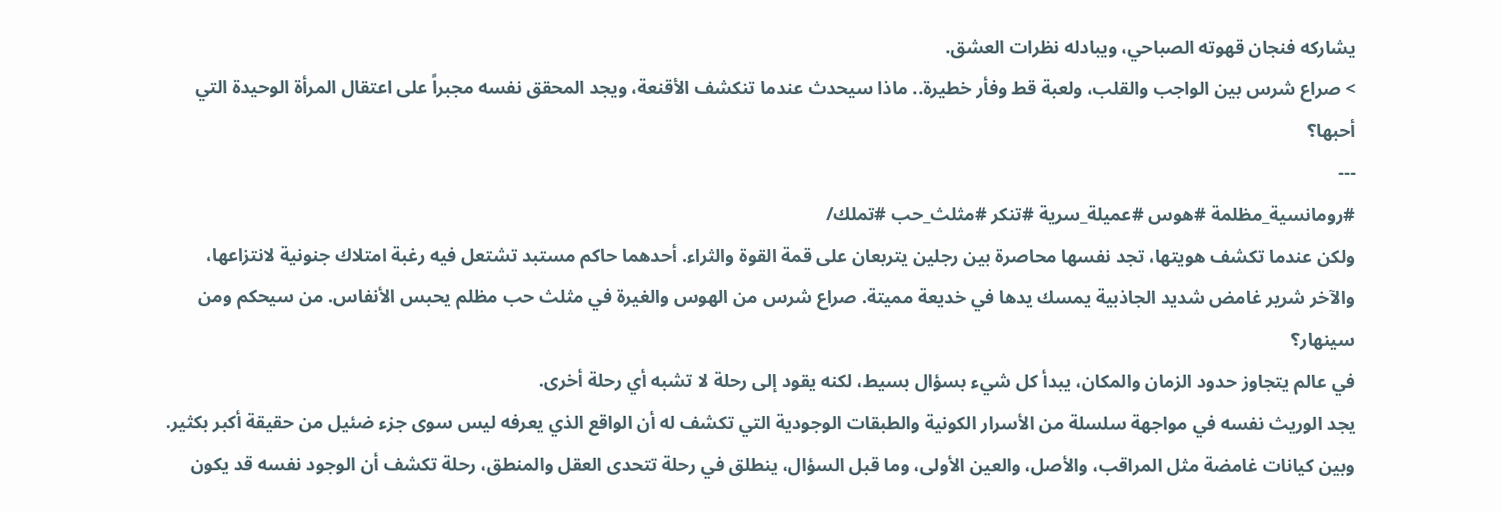يشاركه فنجان قهوته الصباحي، ويبادله نظرات العشق.
> صراع شرس بين الواجب والقلب، ولعبة قط وفأر خطيرة.. ماذا سيحدث عندما تنكشف الأقنعة، ويجد المحقق نفسه مجبراً على اعتقال المرأة الوحيدة التي أحبها؟
---
#رومانسية_مظلمة #هوس #عميلة_سرية #تنكر #مثلث_حب #تملك/
ولكن عندما تكشف هويتها، تجد نفسها محاصرة بين رجلين يتربعان على قمة القوة والثراء. أحدهما حاكم مستبد تشتعل فيه رغبة امتلاك جنونية لانتزاعها، والآخر شرير غامض شديد الجاذبية يمسك يدها في خديعة مميتة. صراع شرس من الهوس والغيرة في مثلث حب مظلم يحبس الأنفاس. من سيحكم ومن سينهار؟
في عالم يتجاوز حدود الزمان والمكان، يبدأ كل شيء بسؤال بسيط، لكنه يقود إلى رحلة لا تشبه أي رحلة أخرى.
يجد الوريث نفسه في مواجهة سلسلة من الأسرار الكونية والطبقات الوجودية التي تكشف له أن الواقع الذي يعرفه ليس سوى جزء ضئيل من حقيقة أكبر بكثير. وبين كيانات غامضة مثل المراقب، والأصل، والعين الأولى، وما قبل السؤال، ينطلق في رحلة تتحدى العقل والمنطق، رحلة تكشف أن الوجود نفسه قد يكون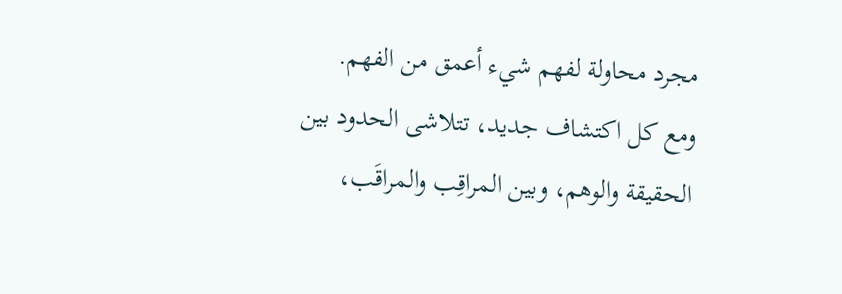مجرد محاولة لفهم شيء أعمق من الفهم.
ومع كل اكتشاف جديد، تتلاشى الحدود بين الحقيقة والوهم، وبين المراقِب والمراقَب،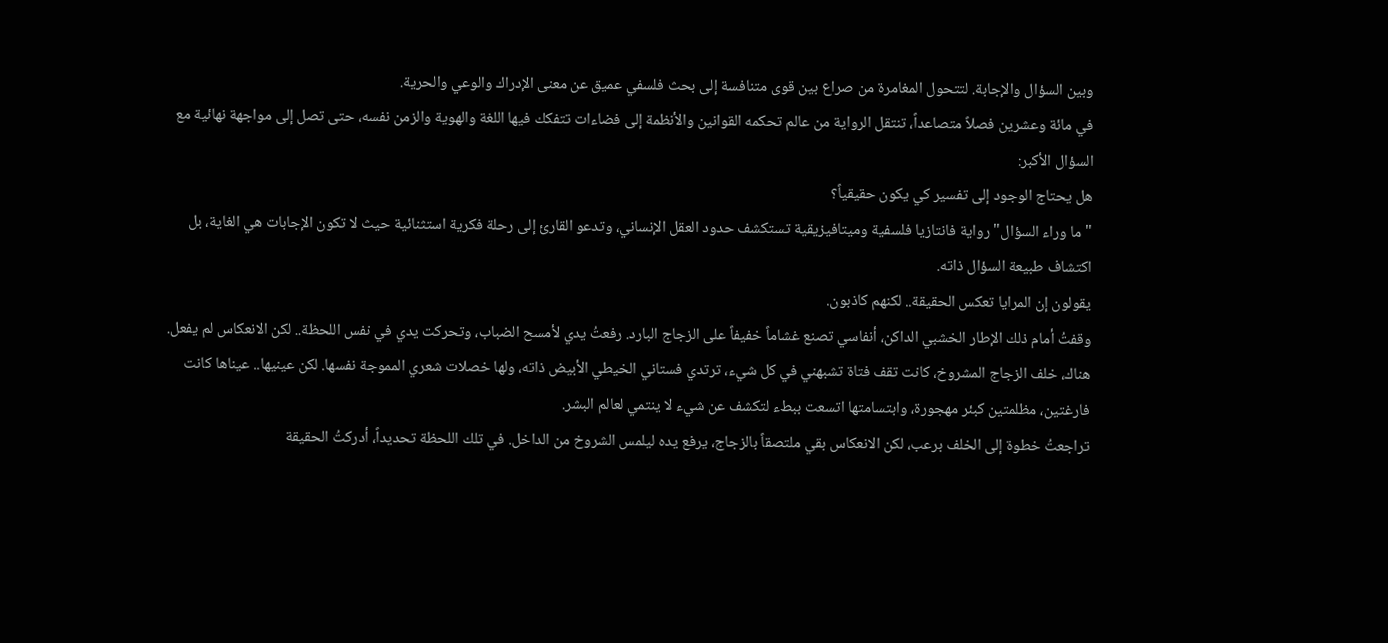وبين السؤال والإجابة. لتتحول المغامرة من صراع بين قوى متنافسة إلى بحث فلسفي عميق عن معنى الإدراك والوعي والحرية.
في مائة وعشرين فصلاً متصاعداً، تنتقل الرواية من عالم تحكمه القوانين والأنظمة إلى فضاءات تتفكك فيها اللغة والهوية والزمن نفسه، حتى تصل إلى مواجهة نهائية مع السؤال الأكبر:
هل يحتاج الوجود إلى تفسير كي يكون حقيقياً؟
"ما وراء السؤال" رواية فانتازيا فلسفية وميتافيزيقية تستكشف حدود العقل الإنساني، وتدعو القارئ إلى رحلة فكرية استثنائية حيث لا تكون الإجابات هي الغاية، بل اكتشاف طبيعة السؤال ذاته.
يقولون إن المرايا تعكس الحقيقة.. لكنهم كاذبون.
وقفتُ أمام ذلك الإطار الخشبي الداكن، أنفاسي تصنع غشاماً خفيفاً على الزجاج البارد. رفعتُ يدي لأمسح الضباب، وتحركت يدي في نفس اللحظة.. لكن الانعكاس لم يفعل.
هناك، خلف الزجاج المشروخ، كانت تقف فتاة تشبهني في كل شيء، ترتدي فستاني الخيطي الأبيض ذاته، ولها خصلات شعري المموجة نفسها. لكن عينيها.. عيناها كانت فارغتين، مظلمتين كبئر مهجورة، وابتسامتها اتسعت ببطء لتكشف عن شيء لا ينتمي لعالم البشر.
تراجعتُ خطوة إلى الخلف برعب، لكن الانعكاس بقي ملتصقاً بالزجاج، يرفع يده ليلمس الشروخ من الداخل. في تلك اللحظة تحديداً، أدركتُ الحقيقة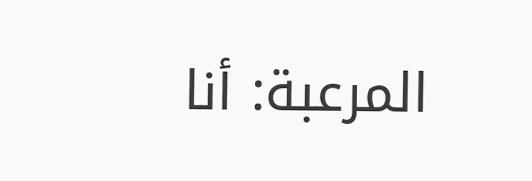المرعبة: أنا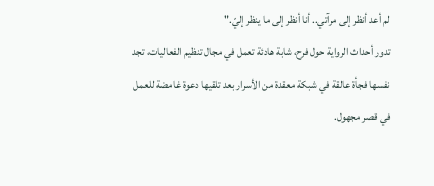لم أعد أنظر إلى مرآتي.. أنا أنظر إلى ما ينظر إليّ."
تدور أحداث الرواية حول فرح، شابة هادئة تعمل في مجال تنظيم الفعاليات، تجد نفسها فجأة عالقة في شبكة معقدة من الأسرار بعد تلقيها دعوة غامضة للعمل في قصر مجهول.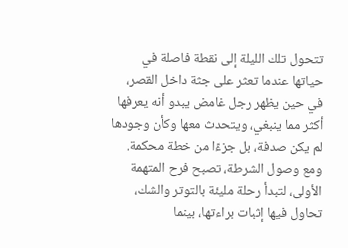تتحول تلك الليلة إلى نقطة فاصلة في حياتها عندما تعثر على جثة داخل القصر، في حين يظهر رجل غامض يبدو أنه يعرفها أكثر مما ينبغي، ويتحدث معها وكأن وجودها لم يكن صدفة، بل جزءًا من خطة محكمة.
ومع وصول الشرطة، تصبح فرح المتهمة الأولى، لتبدأ رحلة مليئة بالتوتر والشك، تحاول فيها إثبات براءتها، بينما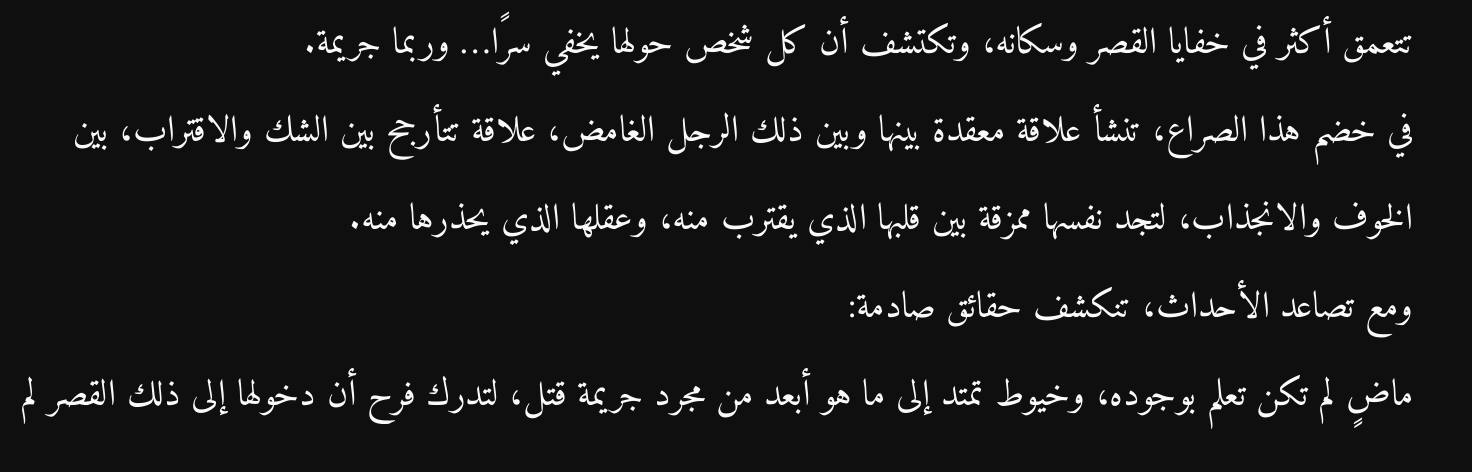تتعمق أكثر في خفايا القصر وسكانه، وتكتشف أن كل شخص حولها يخفي سرًا… وربما جريمة.
في خضم هذا الصراع، تنشأ علاقة معقدة بينها وبين ذلك الرجل الغامض، علاقة تتأرجح بين الشك والاقتراب، بين الخوف والانجذاب، لتجد نفسها ممزقة بين قلبها الذي يقترب منه، وعقلها الذي يحذرها منه.
ومع تصاعد الأحداث، تنكشف حقائق صادمة:
ماضٍ لم تكن تعلم بوجوده، وخيوط تمتد إلى ما هو أبعد من مجرد جريمة قتل، لتدرك فرح أن دخولها إلى ذلك القصر لم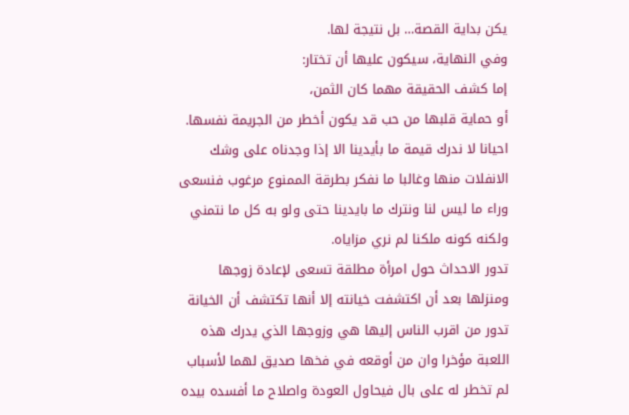يكن بداية القصة… بل نتيجة لها.
وفي النهاية، سيكون عليها أن تختار:
إما كشف الحقيقة مهما كان الثمن،
أو حماية قلبها من حب قد يكون أخطر من الجريمة نفسها.
احيانا لا ندرك قيمة ما بأيدينا الا إذا وجدناه على وشك الانفلات منها وغالبا ما نفكر بطرقة الممنوع مرغوب فنسعى وراء ما ليس لنا ونترك ما بايدينا حتى ولو به كل ما نتمني
ولكنه كونه ملكنا لم نري مزاياه.
تدور الاحداث حول امرأة مطلقة تسعى لإعادة زوجها ومنزلها بعد أن اكتشفت خيانته إلا أنها تكتشف أن الخيانة تدور من اقرب الناس إليها هي وزوجها الذي يدرك هذه اللعبة مؤخرا وان من أوقعه في فخها صديق لهما لأسباب لم تخطر له على بال فيحاول العودة واصلاح ما أفسده بيده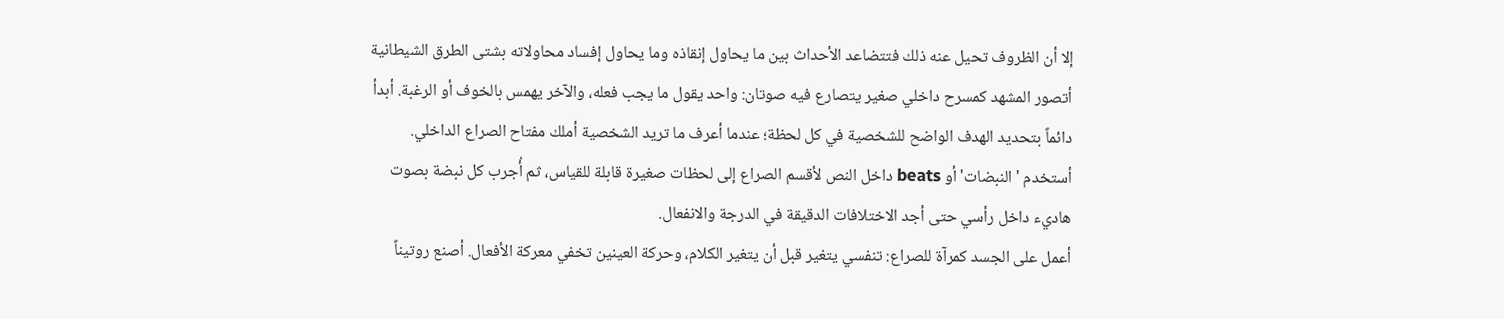إلا أن الظروف تحيل عنه ذلك فتتضاعد الأحداث بين ما يحاول إنقاذه وما يحاول إفساد محاولاته بشتى الطرق الشيطانية
أتصور المشهد كمسرح داخلي صغير يتصارع فيه صوتان: واحد يقول ما يجب فعله، والآخر يهمس بالخوف أو الرغبة. أبدأ دائماً بتحديد الهدف الواضح للشخصية في كل لحظة؛ عندما أعرف ما تريد الشخصية أملك مفتاح الصراع الداخلي. أستخدم 'النبضات' أو beats داخل النص لأقسم الصراع إلى لحظات صغيرة قابلة للقياس، ثم أُجرب كل نبضة بصوت هاديء داخل رأسي حتى أجد الاختلافات الدقيقة في الدرجة والانفعال.
أعمل على الجسد كمرآة للصراع: تنفسي يتغير قبل أن يتغير الكلام، وحركة العينين تخفي معركة الأفعال. أصنع روتيناً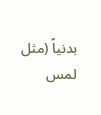بدنياً (مثل لمس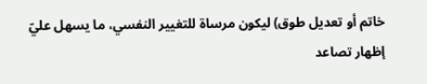خاتم أو تعديل طوق) ليكون مرساة للتغيير النفسي، ما يسهل عليّ إظهار تصاعد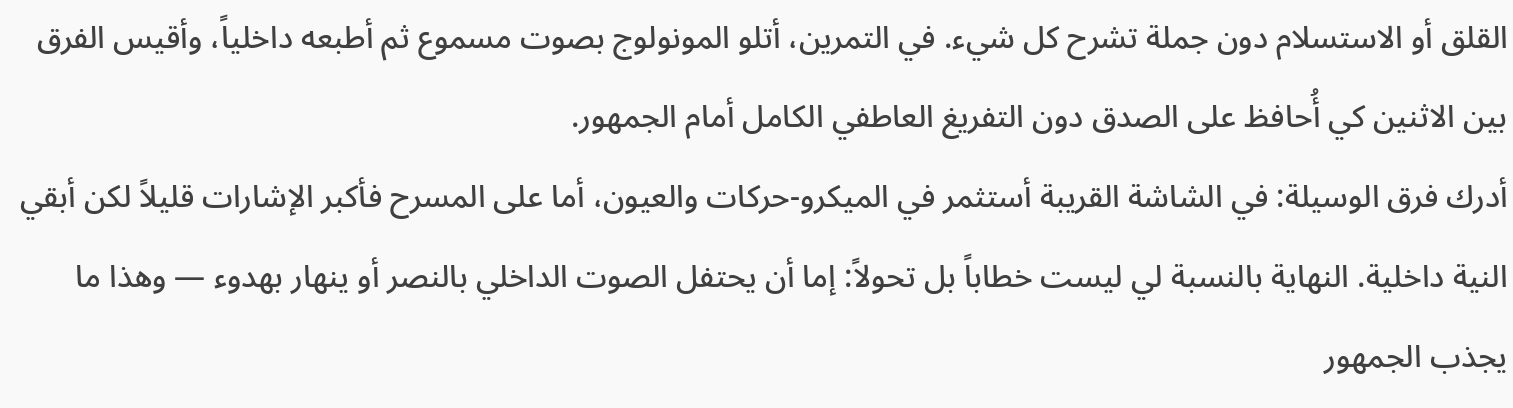القلق أو الاستسلام دون جملة تشرح كل شيء. في التمرين، أتلو المونولوج بصوت مسموع ثم أطبعه داخلياً، وأقيس الفرق بين الاثنين كي أُحافظ على الصدق دون التفريغ العاطفي الكامل أمام الجمهور.
أدرك فرق الوسيلة: في الشاشة القريبة أستثمر في الميكرو-حركات والعيون، أما على المسرح فأكبر الإشارات قليلاً لكن أبقي النية داخلية. النهاية بالنسبة لي ليست خطاباً بل تحولاً: إما أن يحتفل الصوت الداخلي بالنصر أو ينهار بهدوء — وهذا ما يجذب الجمهور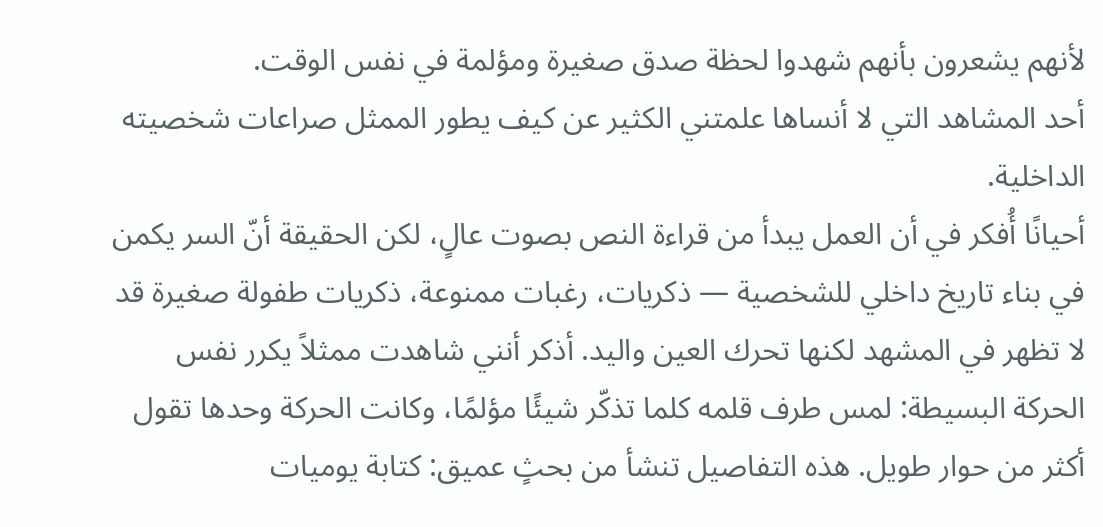لأنهم يشعرون بأنهم شهدوا لحظة صدق صغيرة ومؤلمة في نفس الوقت.
أحد المشاهد التي لا أنساها علمتني الكثير عن كيف يطور الممثل صراعات شخصيته الداخلية.
أحيانًا أُفكر في أن العمل يبدأ من قراءة النص بصوت عالٍ، لكن الحقيقة أنّ السر يكمن في بناء تاريخ داخلي للشخصية — ذكريات، رغبات ممنوعة، ذكريات طفولة صغيرة قد لا تظهر في المشهد لكنها تحرك العين واليد. أذكر أنني شاهدت ممثلاً يكرر نفس الحركة البسيطة: لمس طرف قلمه كلما تذكّر شيئًا مؤلمًا، وكانت الحركة وحدها تقول أكثر من حوار طويل. هذه التفاصيل تنشأ من بحثٍ عميق: كتابة يوميات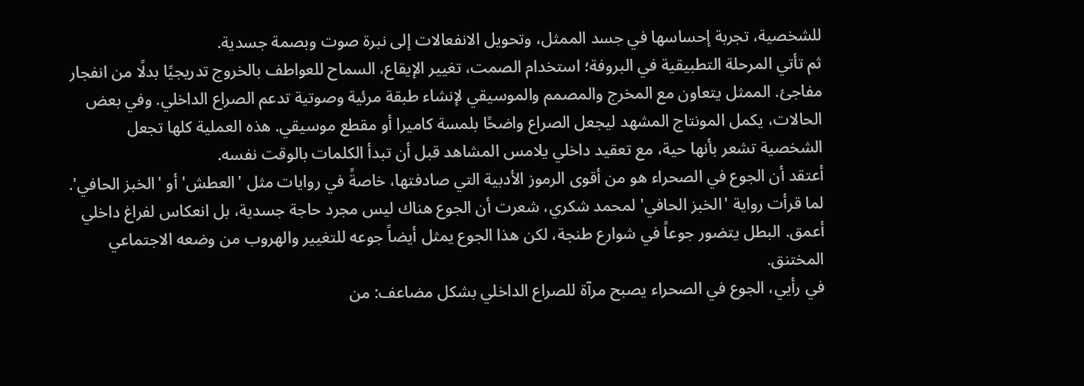للشخصية، تجربة إحساسها في جسد الممثل، وتحويل الانفعالات إلى نبرة صوت وبصمة جسدية.
ثم تأتي المرحلة التطبيقية في البروفة؛ استخدام الصمت، تغيير الإيقاع، السماح للعواطف بالخروج تدريجيًا بدلًا من انفجار مفاجئ. الممثل يتعاون مع المخرج والمصمم والموسيقي لإنشاء طبقة مرئية وصوتية تدعم الصراع الداخلي. وفي بعض الحالات، يكمل المونتاج المشهد ليجعل الصراع واضحًا بلمسة كاميرا أو مقطع موسيقي. هذه العملية كلها تجعل الشخصية تشعر بأنها حية، مع تعقيد داخلي يلامس المشاهد قبل أن تبدأ الكلمات بالوقت نفسه.
أعتقد أن الجوع في الصحراء هو من أقوى الرموز الأدبية التي صادفتها، خاصةً في روايات مثل 'العطش' أو 'الخبز الحافي'.
لما قرأت رواية 'الخبز الحافي' لمحمد شكري، شعرت أن الجوع هناك ليس مجرد حاجة جسدية، بل انعكاس لفراغ داخلي أعمق. البطل يتضور جوعاً في شوارع طنجة، لكن هذا الجوع يمثل أيضاً جوعه للتغيير والهروب من وضعه الاجتماعي المختنق.
في رأيي، الجوع في الصحراء يصبح مرآة للصراع الداخلي بشكل مضاعف: من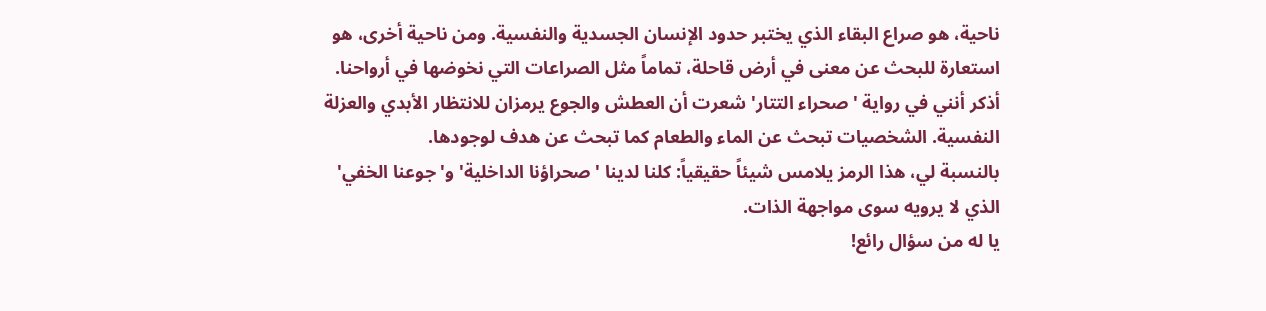ناحية، هو صراع البقاء الذي يختبر حدود الإنسان الجسدية والنفسية. ومن ناحية أخرى، هو استعارة للبحث عن معنى في أرض قاحلة، تماماً مثل الصراعات التي نخوضها في أرواحنا.
أذكر أنني في رواية 'صحراء التتار' شعرت أن العطش والجوع يرمزان للانتظار الأبدي والعزلة النفسية. الشخصيات تبحث عن الماء والطعام كما تبحث عن هدف لوجودها.
بالنسبة لي، هذا الرمز يلامس شيئاً حقيقياً: كلنا لدينا 'صحراؤنا الداخلية' و'جوعنا الخفي' الذي لا يرويه سوى مواجهة الذات.
يا له من سؤال رائع!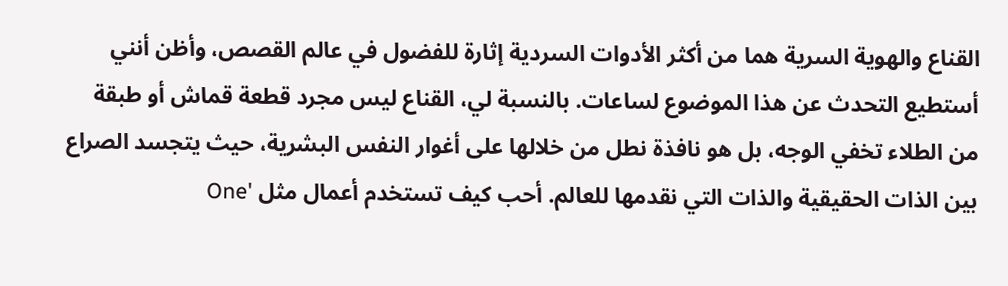القناع والهوية السرية هما من أكثر الأدوات السردية إثارة للفضول في عالم القصص، وأظن أنني أستطيع التحدث عن هذا الموضوع لساعات. بالنسبة لي، القناع ليس مجرد قطعة قماش أو طبقة من الطلاء تخفي الوجه، بل هو نافذة نطل من خلالها على أغوار النفس البشرية، حيث يتجسد الصراع بين الذات الحقيقية والذات التي نقدمها للعالم. أحب كيف تستخدم أعمال مثل 'One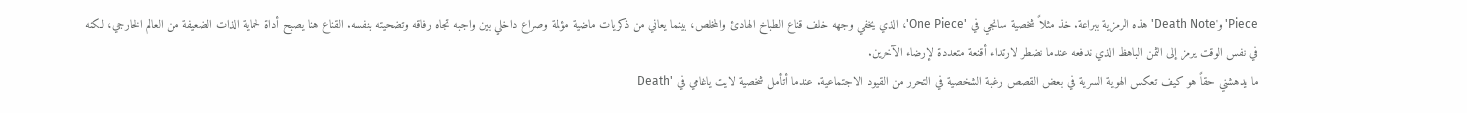Piece' و'Death Note' هذه الرمزية ببراعة. خذ مثلاً شخصية سانجي في 'One Piece'، الذي يخفي وجهه خلف قناع الطباخ الهادئ والمخلص، بينما يعاني من ذكريات ماضية مؤلمة وصراع داخلي بين واجبه تجاه رفاقه وتضحيته بنفسه. القناع هنا يصبح أداة لحماية الذات الضعيفة من العالم الخارجي، لكنه في نفس الوقت يرمز إلى الثمن الباهظ الذي ندفعه عندما نضطر لارتداء أقنعة متعددة لإرضاء الآخرين.
ما يدهشني حقاً هو كيف تعكس الهوية السرية في بعض القصص رغبة الشخصية في التحرر من القيود الاجتماعية. عندما أتأمل شخصية لايت ياغامي في 'Death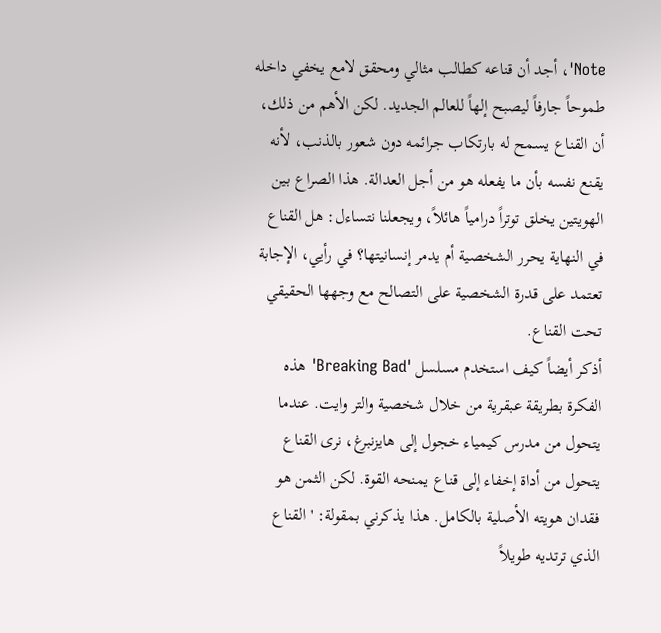Note'، أجد أن قناعه كطالب مثالي ومحقق لامع يخفي داخله طموحاً جارفاً ليصبح إلهاً للعالم الجديد. لكن الأهم من ذلك، أن القناع يسمح له بارتكاب جرائمه دون شعور بالذنب، لأنه يقنع نفسه بأن ما يفعله هو من أجل العدالة. هذا الصراع بين الهويتين يخلق توتراً درامياً هائلاً، ويجعلنا نتساءل: هل القناع في النهاية يحرر الشخصية أم يدمر إنسانيتها؟ في رأيي، الإجابة تعتمد على قدرة الشخصية على التصالح مع وجهها الحقيقي تحت القناع.
أذكر أيضاً كيف استخدم مسلسل 'Breaking Bad' هذه الفكرة بطريقة عبقرية من خلال شخصية والتر وايت. عندما يتحول من مدرس كيمياء خجول إلى هايزنبرغ، نرى القناع يتحول من أداة إخفاء إلى قناع يمنحه القوة. لكن الثمن هو فقدان هويته الأصلية بالكامل. هذا يذكرني بمقولة: 'القناع الذي ترتديه طويلاً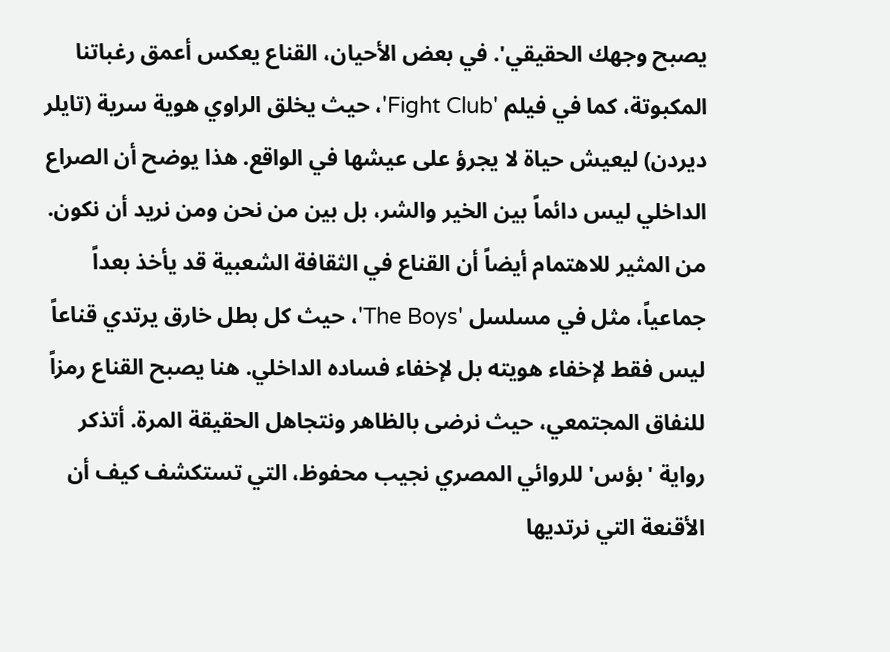يصبح وجهك الحقيقي'. في بعض الأحيان، القناع يعكس أعمق رغباتنا المكبوتة، كما في فيلم 'Fight Club'، حيث يخلق الراوي هوية سرية (تايلر ديردن) ليعيش حياة لا يجرؤ على عيشها في الواقع. هذا يوضح أن الصراع الداخلي ليس دائماً بين الخير والشر، بل بين من نحن ومن نريد أن نكون.
من المثير للاهتمام أيضاً أن القناع في الثقافة الشعبية قد يأخذ بعداً جماعياً، مثل في مسلسل 'The Boys'، حيث كل بطل خارق يرتدي قناعاً ليس فقط لإخفاء هويته بل لإخفاء فساده الداخلي. هنا يصبح القناع رمزاً للنفاق المجتمعي، حيث نرضى بالظاهر ونتجاهل الحقيقة المرة. أتذكر رواية 'بؤس' للروائي المصري نجيب محفوظ، التي تستكشف كيف أن الأقنعة التي نرتديها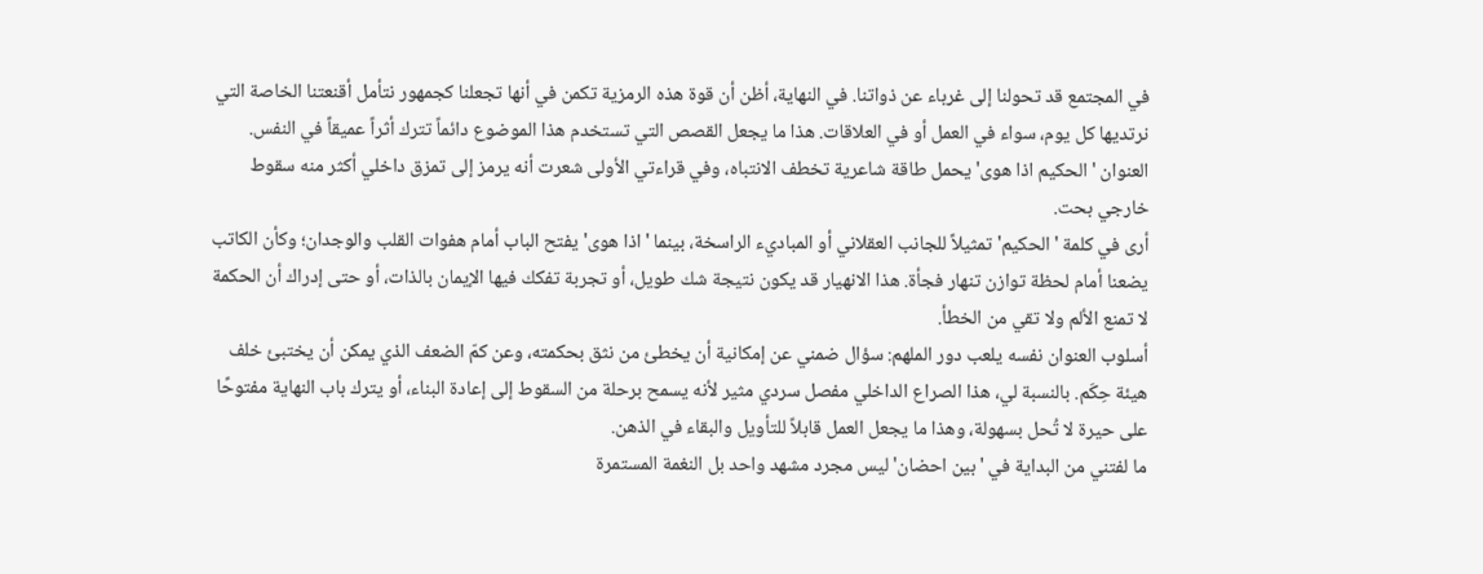في المجتمع قد تحولنا إلى غرباء عن ذواتنا. في النهاية، أظن أن قوة هذه الرمزية تكمن في أنها تجعلنا كجمهور نتأمل أقنعتنا الخاصة التي نرتديها كل يوم، سواء في العمل أو في العلاقات. هذا ما يجعل القصص التي تستخدم هذا الموضوع دائماً تترك أثراً عميقاً في النفس.
العنوان 'الحكيم اذا هوى' يحمل طاقة شاعرية تخطف الانتباه، وفي قراءتي الأولى شعرت أنه يرمز إلى تمزق داخلي أكثر منه سقوط خارجي بحت.
أرى في كلمة 'الحكيم' تمثيلاً للجانب العقلاني أو المباديء الراسخة، بينما 'اذا هوى' يفتح الباب أمام هفوات القلب والوجدان؛ وكأن الكاتب يضعنا أمام لحظة توازن تنهار فجأة. هذا الانهيار قد يكون نتيجة شك طويل، أو تجربة تفكك فيها الإيمان بالذات، أو حتى إدراك أن الحكمة لا تمنع الألم ولا تقي من الخطأ.
أسلوب العنوان نفسه يلعب دور الملهم: سؤال ضمني عن إمكانية أن يخطئ من نثق بحكمته، وعن كمّ الضعف الذي يمكن أن يختبئ خلف هيئة حِكَم. بالنسبة لي، هذا الصراع الداخلي مفصل سردي مثير لأنه يسمح برحلة من السقوط إلى إعادة البناء، أو يترك باب النهاية مفتوحًا على حيرة لا تُحل بسهولة، وهذا ما يجعل العمل قابلاً للتأويل والبقاء في الذهن.
ما لفتني من البداية في 'بين احضان' ليس مجرد مشهد واحد بل النغمة المستمرة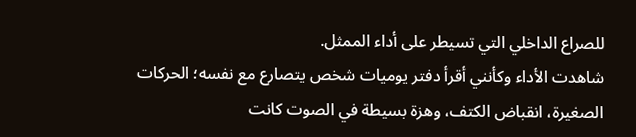للصراع الداخلي التي تسيطر على أداء الممثل.
شاهدت الأداء وكأنني أقرأ دفتر يوميات شخص يتصارع مع نفسه؛ الحركات الصغيرة، انقباض الكتف، وهزة بسيطة في الصوت كانت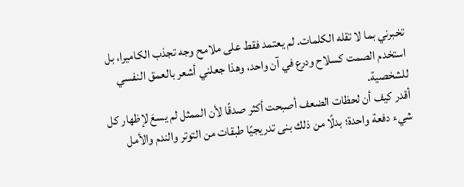تخبرني بما لا تقله الكلمات. لم يعتمد فقط على ملامح وجه تجذب الكاميرا، بل استخدم الصمت كسلاح ودرع في آن واحد، وهذا جعلني أشعر بالعمق النفسي للشخصية.
أقدر كيف أن لحظات الضعف أصبحت أكثر صدقًا لأن الممثل لم يسعَ لإظهار كل شيء دفعة واحدة؛ بدلًا من ذلك بنى تدريجيًا طبقات من التوتر والندم والأمل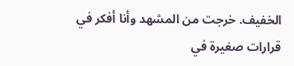الخفيف. خرجت من المشهد وأنا أفكر في قرارات صغيرة في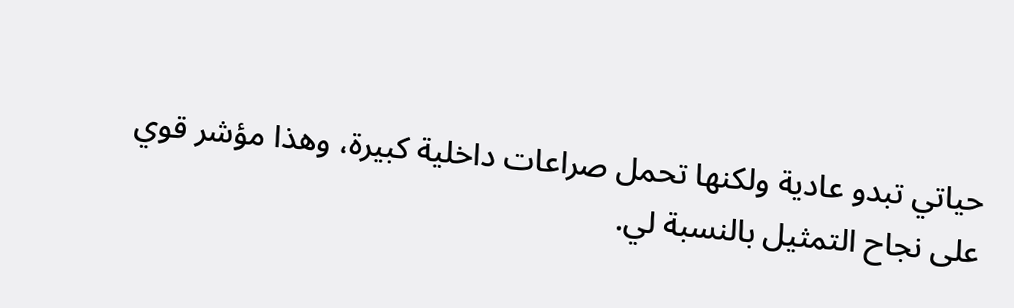حياتي تبدو عادية ولكنها تحمل صراعات داخلية كبيرة، وهذا مؤشر قوي على نجاح التمثيل بالنسبة لي.